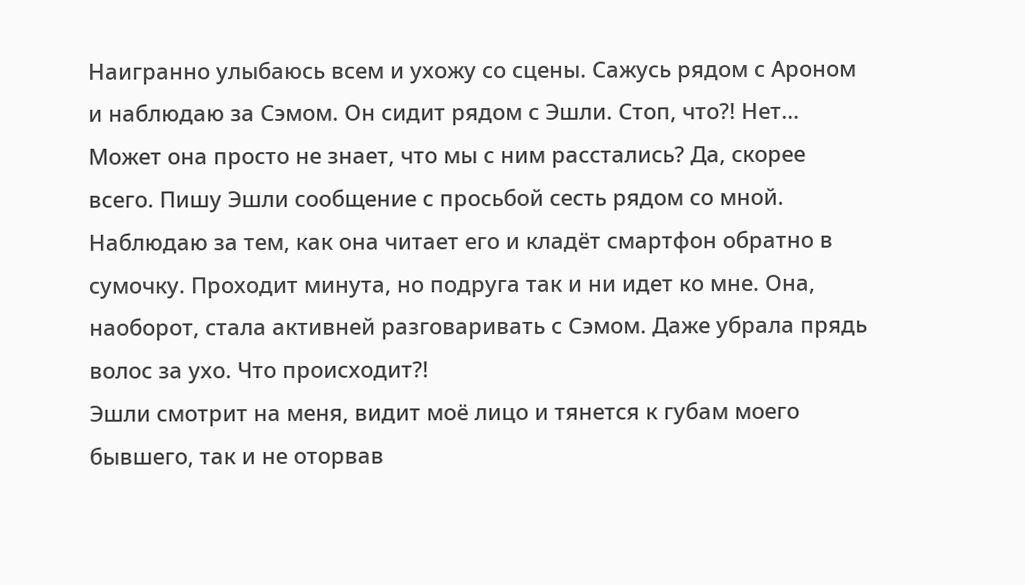Наигранно улыбаюсь всем и ухожу со сцены. Сажусь рядом с Ароном и наблюдаю за Сэмом. Он сидит рядом с Эшли. Стоп, что?! Нет… Может она просто не знает, что мы с ним расстались? Да, скорее всего. Пишу Эшли сообщение с просьбой сесть рядом со мной. Наблюдаю за тем, как она читает его и кладёт смартфон обратно в сумочку. Проходит минута, но подруга так и ни идет ко мне. Она, наоборот, стала активней разговаривать с Сэмом. Даже убрала прядь волос за ухо. Что происходит?!
Эшли смотрит на меня, видит моё лицо и тянется к губам моего бывшего, так и не оторвав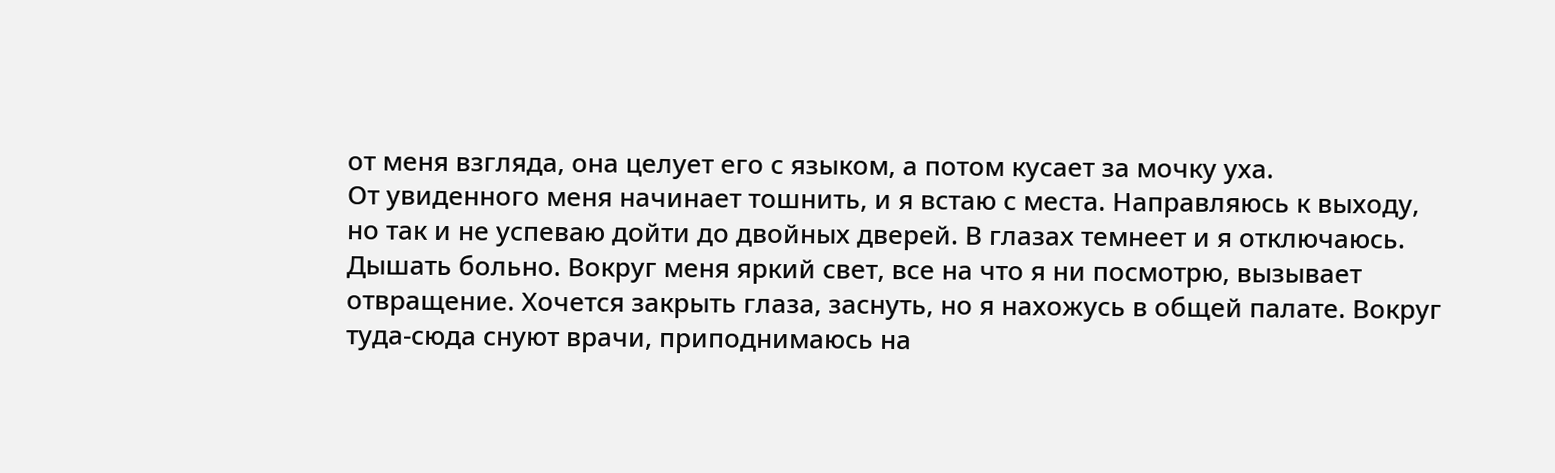от меня взгляда, она целует его с языком, а потом кусает за мочку уха.
От увиденного меня начинает тошнить, и я встаю с места. Направляюсь к выходу, но так и не успеваю дойти до двойных дверей. В глазах темнеет и я отключаюсь.
Дышать больно. Вокруг меня яркий свет, все на что я ни посмотрю, вызывает отвращение. Хочется закрыть глаза, заснуть, но я нахожусь в общей палате. Вокруг туда-сюда снуют врачи, приподнимаюсь на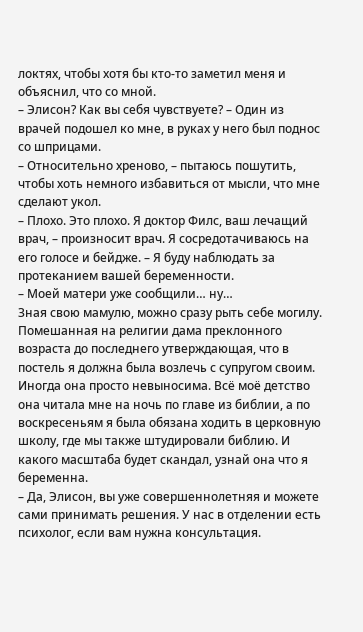локтях, чтобы хотя бы кто-то заметил меня и объяснил, что со мной.
– Элисон? Как вы себя чувствуете? – Один из врачей подошел ко мне, в руках у него был поднос со шприцами.
– Относительно хреново, – пытаюсь пошутить, чтобы хоть немного избавиться от мысли, что мне сделают укол.
– Плохо. Это плохо. Я доктор Филс, ваш лечащий врач, – произносит врач. Я сосредотачиваюсь на его голосе и бейдже. – Я буду наблюдать за протеканием вашей беременности.
– Моей матери уже сообщили… ну…
Зная свою мамулю, можно сразу рыть себе могилу. Помешанная на религии дама преклонного возраста до последнего утверждающая, что в постель я должна была возлечь с супругом своим. Иногда она просто невыносима. Всё моё детство она читала мне на ночь по главе из библии, а по воскресеньям я была обязана ходить в церковную школу, где мы также штудировали библию. И какого масштаба будет скандал, узнай она что я беременна.
– Да, Элисон, вы уже совершеннолетняя и можете сами принимать решения. У нас в отделении есть психолог, если вам нужна консультация.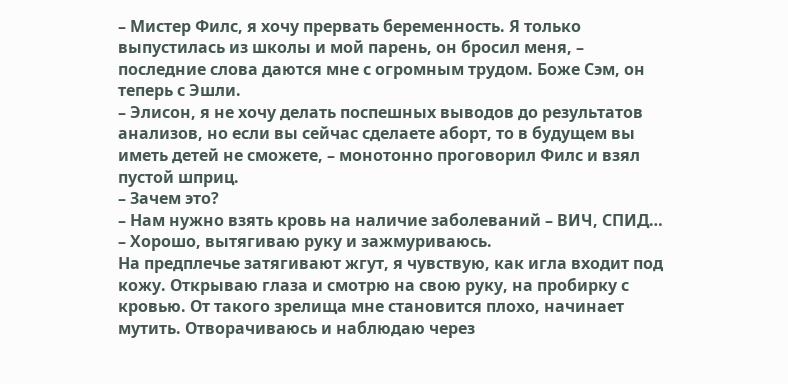– Мистер Филс, я хочу прервать беременность. Я только выпустилась из школы и мой парень, он бросил меня, – последние слова даются мне с огромным трудом. Боже Сэм, он теперь с Эшли.
– Элисон, я не хочу делать поспешных выводов до результатов анализов, но если вы сейчас сделаете аборт, то в будущем вы иметь детей не сможете, – монотонно проговорил Филс и взял пустой шприц.
– Зачем это?
– Нам нужно взять кровь на наличие заболеваний – ВИЧ, СПИД…
– Хорошо, вытягиваю руку и зажмуриваюсь.
На предплечье затягивают жгут, я чувствую, как игла входит под кожу. Открываю глаза и смотрю на свою руку, на пробирку с кровью. От такого зрелища мне становится плохо, начинает мутить. Отворачиваюсь и наблюдаю через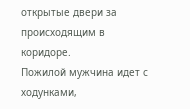открытые двери за происходящим в коридоре.
Пожилой мужчина идет с ходунками,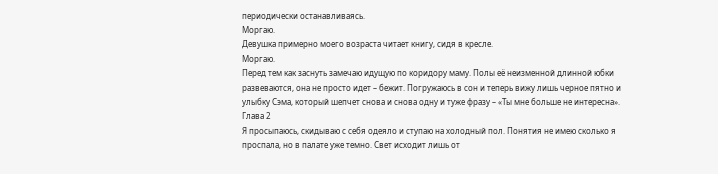периодически останавливаясь.
Моргаю.
Девушка примерно моего возраста читает книгу, сидя в кресле.
Моргаю.
Перед тем как заснуть замечаю идущую по коридору маму. Полы её неизменной длинной юбки развеваются, она не просто идет – бежит. Погружаюсь в сон и теперь вижу лишь черное пятно и улыбку Сэма, который шепчет снова и снова одну и туже фразу – «Ты мне больше не интересна».
Глава 2
Я просыпаюсь, скидываю с себя одеяло и ступаю на холодный пол. Понятия не имею сколько я проспала, но в палате уже темно. Свет исходит лишь от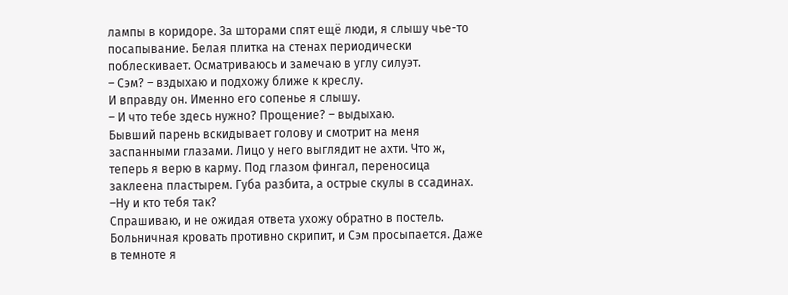лампы в коридоре. За шторами спят ещё люди, я слышу чье-то посапывание. Белая плитка на стенах периодически поблескивает. Осматриваюсь и замечаю в углу силуэт.
– Сэм? – вздыхаю и подхожу ближе к креслу.
И вправду он. Именно его сопенье я слышу.
– И что тебе здесь нужно? Прощение? – выдыхаю.
Бывший парень вскидывает голову и смотрит на меня заспанными глазами. Лицо у него выглядит не ахти. Что ж, теперь я верю в карму. Под глазом фингал, переносица заклеена пластырем. Губа разбита, а острые скулы в ссадинах.
–Ну и кто тебя так?
Спрашиваю, и не ожидая ответа ухожу обратно в постель. Больничная кровать противно скрипит, и Сэм просыпается. Даже в темноте я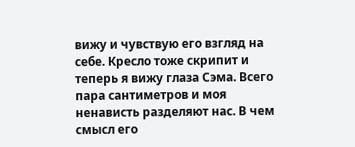вижу и чувствую его взгляд на себе. Кресло тоже скрипит и теперь я вижу глаза Сэма. Всего пара сантиметров и моя ненависть разделяют нас. В чем смысл его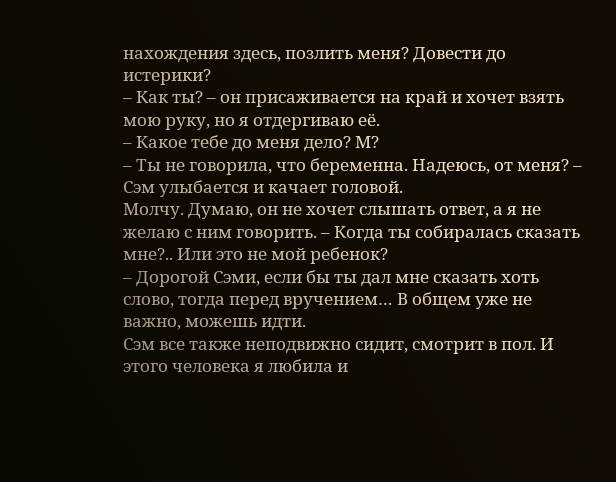нахождения здесь, позлить меня? Довести до истерики?
– Как ты? – он присаживается на край и хочет взять мою руку, но я отдергиваю её.
– Какое тебе до меня дело? М?
– Ты не говорила, что беременна. Надеюсь, от меня? – Сэм улыбается и качает головой.
Молчу. Думаю, он не хочет слышать ответ, а я не желаю с ним говорить. – Когда ты собиралась сказать мне?.. Или это не мой ребенок?
– Дорогой Сэми, если бы ты дал мне сказать хоть слово, тогда перед вручением… В общем уже не важно, можешь идти.
Сэм все также неподвижно сидит, смотрит в пол. И этого человека я любила и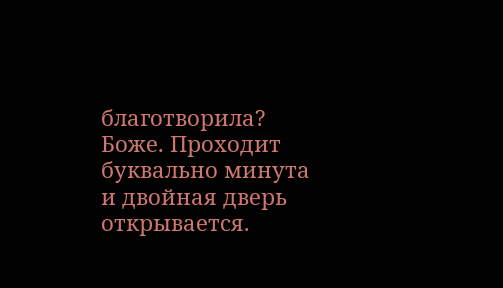благотворила? Боже. Проходит буквально минута и двойная дверь открывается.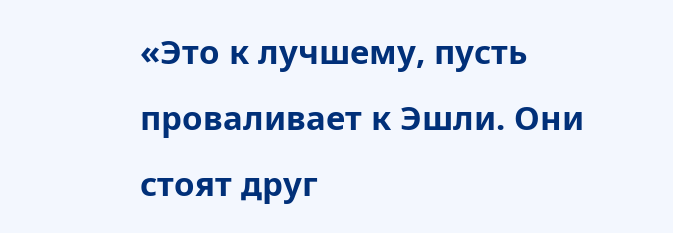«Это к лучшему, пусть проваливает к Эшли. Они стоят друг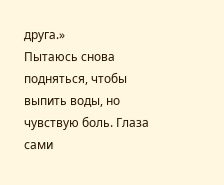друга.»
Пытаюсь снова подняться, чтобы выпить воды, но чувствую боль. Глаза сами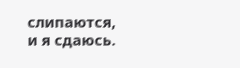слипаются, и я сдаюсь.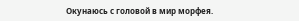Окунаюсь с головой в мир морфея.